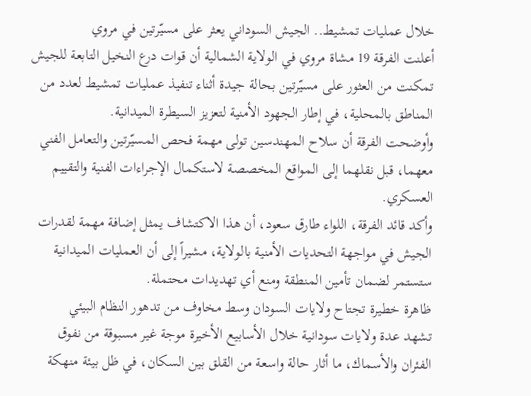خلال عمليات تمشيط.. الجيش السوداني يعثر على مسيّرتين في مروي
أعلنت الفرقة 19 مشاة مروي في الولاية الشمالية أن قوات درع النخيل التابعة للجيش تمكنت من العثور على مسيّرتين بحالة جيدة أثناء تنفيذ عمليات تمشيط لعدد من المناطق بالمحلية، في إطار الجهود الأمنية لتعزيز السيطرة الميدانية.
وأوضحت الفرقة أن سلاح المهندسين تولى مهمة فحص المسيّرتين والتعامل الفني معهما، قبل نقلهما إلى المواقع المخصصة لاستكمال الإجراءات الفنية والتقييم العسكري.
وأكد قائد الفرقة، اللواء طارق سعود، أن هذا الاكتشاف يمثل إضافة مهمة لقدرات الجيش في مواجهة التحديات الأمنية بالولاية، مشيراً إلى أن العمليات الميدانية ستستمر لضمان تأمين المنطقة ومنع أي تهديدات محتملة.
ظاهرة خطيرة تجتاح ولايات السودان وسط مخاوف من تدهور النظام البيئي
تشهد عدة ولايات سودانية خلال الأسابيع الأخيرة موجة غير مسبوقة من نفوق الفئران والأسماك، ما أثار حالة واسعة من القلق بين السكان، في ظل بيئة منهكة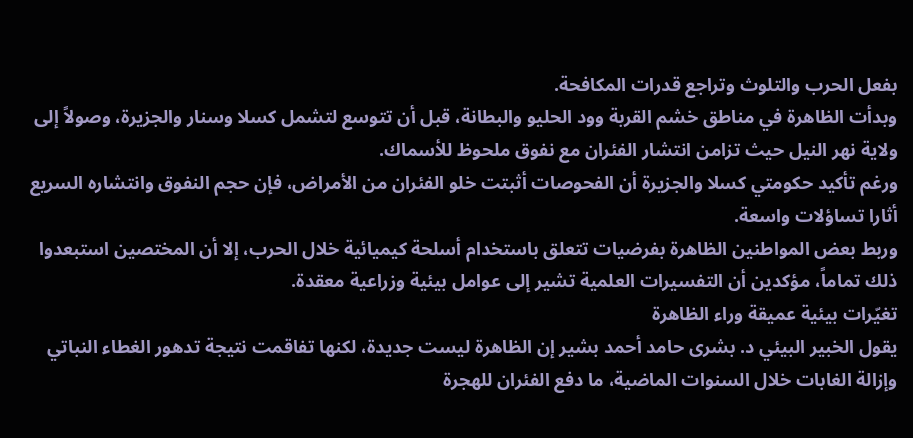بفعل الحرب والتلوث وتراجع قدرات المكافحة.
وبدأت الظاهرة في مناطق خشم القربة وود الحليو والبطانة، قبل أن تتوسع لتشمل كسلا وسنار والجزيرة، وصولاً إلى ولاية نهر النيل حيث تزامن انتشار الفئران مع نفوق ملحوظ للأسماك.
ورغم تأكيد حكومتي كسلا والجزيرة أن الفحوصات أثبتت خلو الفئران من الأمراض، فإن حجم النفوق وانتشاره السريع أثارا تساؤلات واسعة.
وربط بعض المواطنين الظاهرة بفرضيات تتعلق باستخدام أسلحة كيميائية خلال الحرب، إلا أن المختصين استبعدوا ذلك تماماً، مؤكدين أن التفسيرات العلمية تشير إلى عوامل بيئية وزراعية معقدة.
تغيّرات بيئية عميقة وراء الظاهرة
يقول الخبير البيئي د. بشرى حامد أحمد بشير إن الظاهرة ليست جديدة، لكنها تفاقمت نتيجة تدهور الغطاء النباتي وإزالة الغابات خلال السنوات الماضية، ما دفع الفئران للهجرة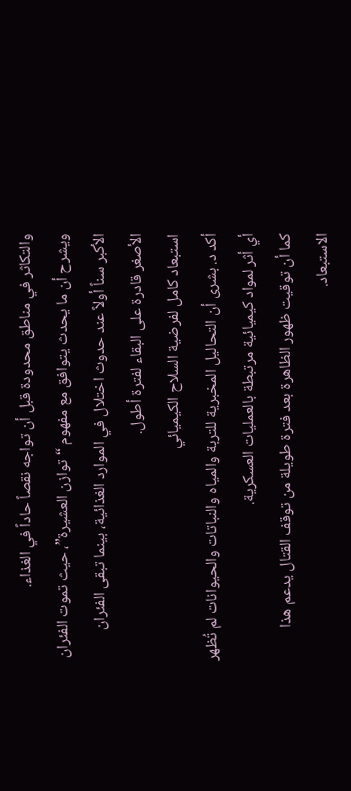والتكاثر في مناطق محدودة قبل أن تواجه نقصاً حاداً في الغذاء.
ويشرح أن ما يحدث يتوافق مع مفهوم “توازن العشيرة”، حيث تموت الفئران الأكبر سناً أولاً عند حدوث اختلال في الموارد الغذائية، بينما تبقى الفئران الأصغر قادرة على البقاء لفترة أطول.
استبعاد كامل لفرضية السلاح الكيميائي
أكد د. بشرى أن التحاليل المخبرية للتربة والمياه والنباتات والحيوانات لم تُظهر أي أثر لمواد كيميائية مرتبطة بالعمليات العسكرية.
كما أن توقيت ظهور الظاهرة بعد فترة طويلة من توقف القتال يدعم هذا الاستبعاد.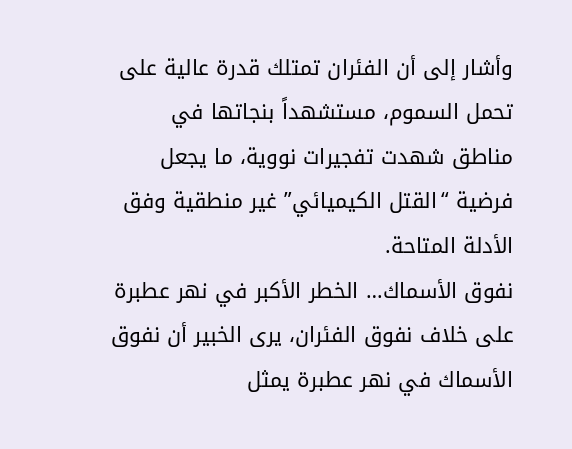وأشار إلى أن الفئران تمتلك قدرة عالية على تحمل السموم، مستشهداً بنجاتها في مناطق شهدت تفجيرات نووية، ما يجعل فرضية “القتل الكيميائي” غير منطقية وفق الأدلة المتاحة.
نفوق الأسماك… الخطر الأكبر في نهر عطبرة
على خلاف نفوق الفئران، يرى الخبير أن نفوق الأسماك في نهر عطبرة يمثل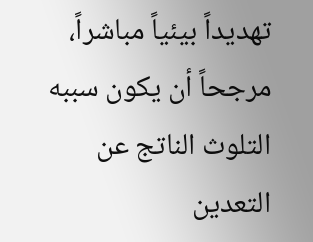تهديداً بيئياً مباشراً، مرجحاً أن يكون سببه التلوث الناتج عن التعدين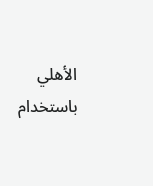الأهلي باستخدام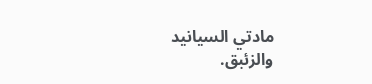مادتي السيانيد والزئبق.